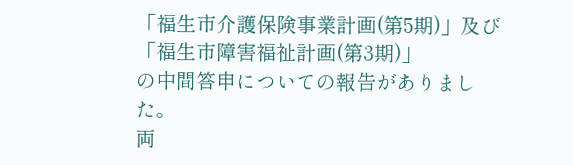「福生市介護保険事業計画(第5期)」及び「福生市障害福祉計画(第3期)」
の中間答申についての報告がありました。
両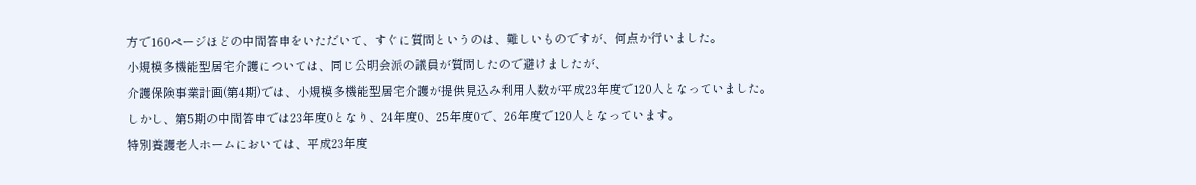方で160ページほどの中間答申をいただいて、すぐに質問というのは、難しいものですが、何点か行いました。
小規模多機能型居宅介護については、同じ公明会派の議員が質問したので避けましたが、
介護保険事業計画(第4期)では、小規模多機能型居宅介護が提供見込み利用人数が平成23年度で120人となっていました。
しかし、第5期の中間答申では23年度0となり、24年度0、25年度0で、26年度で120人となっています。
特別養護老人ホームにおいては、平成23年度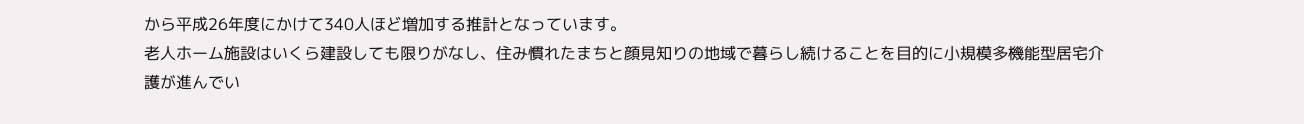から平成26年度にかけて340人ほど増加する推計となっています。
老人ホーム施設はいくら建設しても限りがなし、住み慣れたまちと顔見知りの地域で暮らし続けることを目的に小規模多機能型居宅介護が進んでい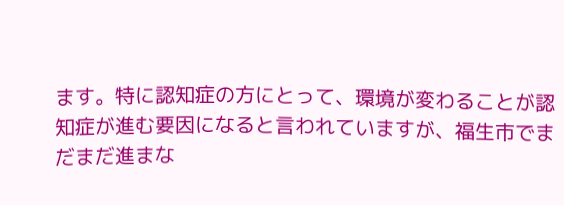ます。特に認知症の方にとって、環境が変わることが認知症が進む要因になると言われていますが、福生市でまだまだ進まな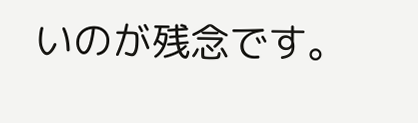いのが残念です。